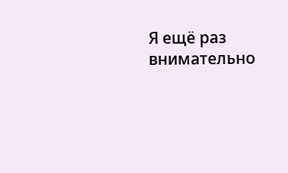Я ещё раз внимательно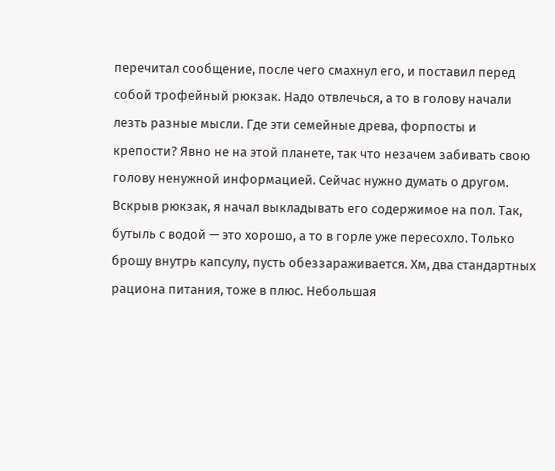перечитал сообщение, после чего смахнул его, и поставил перед собой трофейный рюкзак. Надо отвлечься, а то в голову начали лезть разные мысли. Где эти семейные древа, форпосты и крепости? Явно не на этой планете, так что незачем забивать свою голову ненужной информацией. Сейчас нужно думать о другом.
Вскрыв рюкзак, я начал выкладывать его содержимое на пол. Так, бутыль с водой — это хорошо, а то в горле уже пересохло. Только брошу внутрь капсулу, пусть обеззараживается. Хм, два стандартных рациона питания, тоже в плюс. Небольшая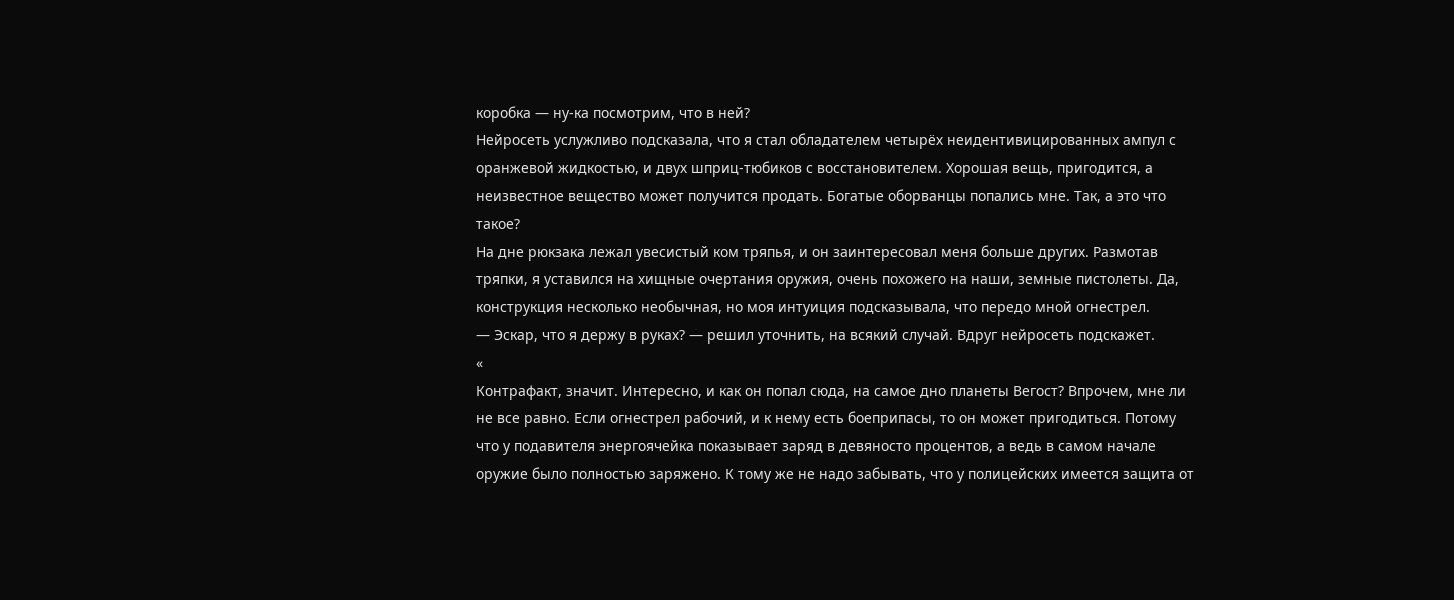коробка — ну-ка посмотрим, что в ней?
Нейросеть услужливо подсказала, что я стал обладателем четырёх неидентивицированных ампул с оранжевой жидкостью, и двух шприц-тюбиков с восстановителем. Хорошая вещь, пригодится, а неизвестное вещество может получится продать. Богатые оборванцы попались мне. Так, а это что такое?
На дне рюкзака лежал увесистый ком тряпья, и он заинтересовал меня больше других. Размотав тряпки, я уставился на хищные очертания оружия, очень похожего на наши, земные пистолеты. Да, конструкция несколько необычная, но моя интуиция подсказывала, что передо мной огнестрел.
— Эскар, что я держу в руках? — решил уточнить, на всякий случай. Вдруг нейросеть подскажет.
«
Контрафакт, значит. Интересно, и как он попал сюда, на самое дно планеты Вегост? Впрочем, мне ли не все равно. Если огнестрел рабочий, и к нему есть боеприпасы, то он может пригодиться. Потому что у подавителя энергоячейка показывает заряд в девяносто процентов, а ведь в самом начале оружие было полностью заряжено. К тому же не надо забывать, что у полицейских имеется защита от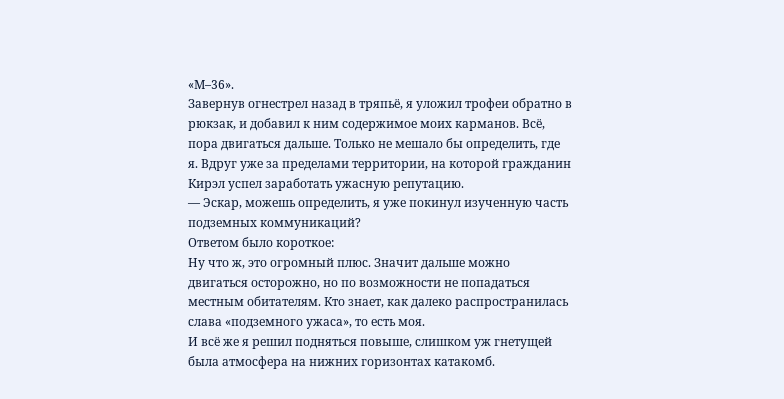«М–36».
Завернув огнестрел назад в тряпьё, я уложил трофеи обратно в рюкзак, и добавил к ним содержимое моих карманов. Всё, пора двигаться дальше. Только не мешало бы определить, где я. Вдруг уже за пределами территории, на которой гражданин Кирэл успел заработать ужасную репутацию.
— Эскар, можешь определить, я уже покинул изученную часть подземных коммуникаций?
Ответом было короткое:
Ну что ж, это огромный плюс. Значит дальше можно двигаться осторожно, но по возможности не попадаться местным обитателям. Кто знает, как далеко распространилась слава «подземного ужаса», то есть моя.
И всё же я решил подняться повыше, слишком уж гнетущей была атмосфера на нижних горизонтах катакомб.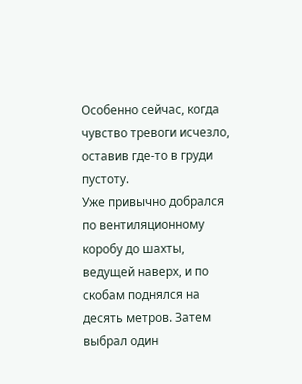Особенно сейчас, когда чувство тревоги исчезло, оставив где-то в груди пустоту.
Уже привычно добрался по вентиляционному коробу до шахты, ведущей наверх, и по скобам поднялся на десять метров. Затем выбрал один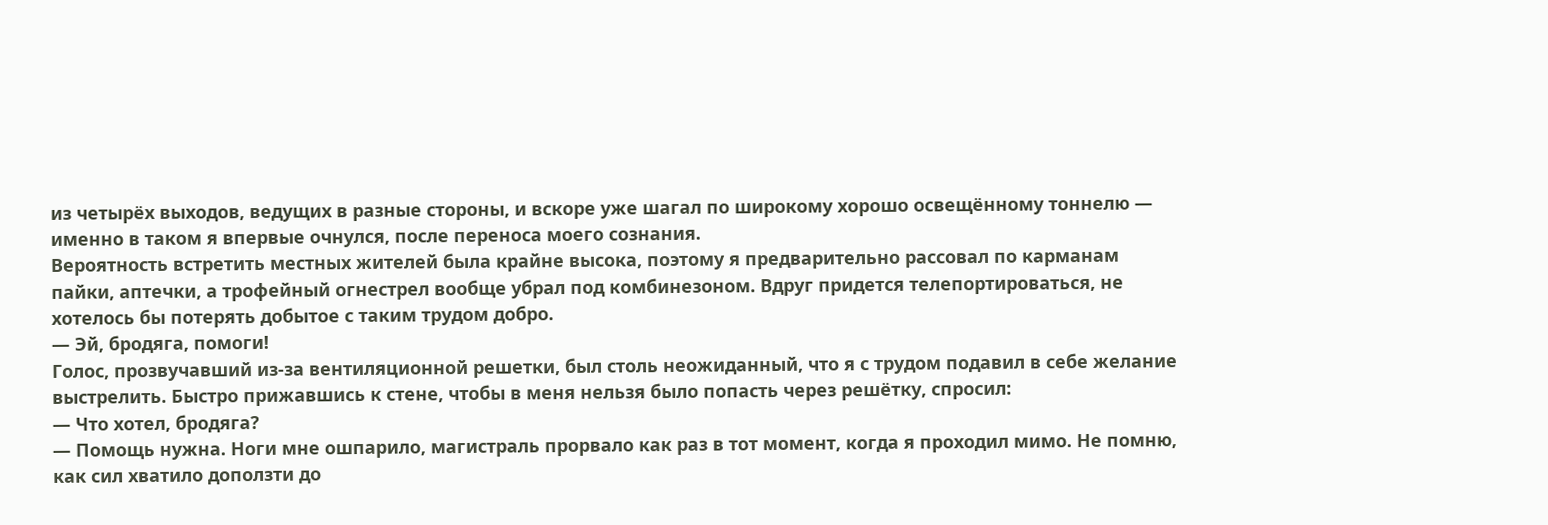из четырёх выходов, ведущих в разные стороны, и вскоре уже шагал по широкому хорошо освещённому тоннелю — именно в таком я впервые очнулся, после переноса моего сознания.
Вероятность встретить местных жителей была крайне высока, поэтому я предварительно рассовал по карманам пайки, аптечки, а трофейный огнестрел вообще убрал под комбинезоном. Вдруг придется телепортироваться, не хотелось бы потерять добытое с таким трудом добро.
— Эй, бродяга, помоги!
Голос, прозвучавший из-за вентиляционной решетки, был столь неожиданный, что я с трудом подавил в себе желание выстрелить. Быстро прижавшись к стене, чтобы в меня нельзя было попасть через решётку, спросил:
— Что хотел, бродяга?
— Помощь нужна. Ноги мне ошпарило, магистраль прорвало как раз в тот момент, когда я проходил мимо. Не помню, как сил хватило доползти до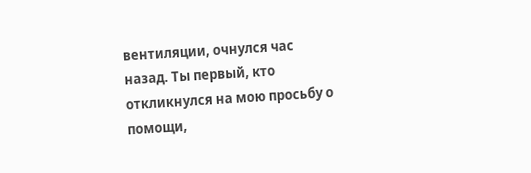вентиляции, очнулся час назад. Ты первый, кто откликнулся на мою просьбу о помощи,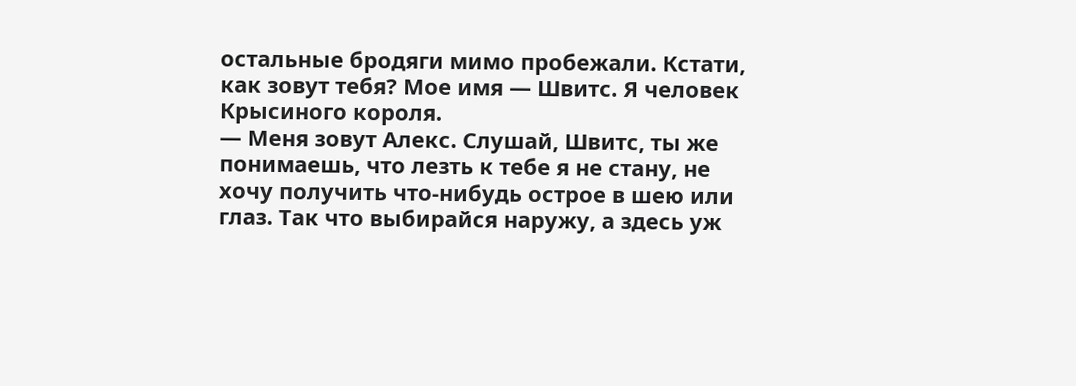остальные бродяги мимо пробежали. Кстати, как зовут тебя? Мое имя — Швитс. Я человек Крысиного короля.
— Меня зовут Алекс. Слушай, Швитс, ты же понимаешь, что лезть к тебе я не стану, не хочу получить что-нибудь острое в шею или глаз. Так что выбирайся наружу, а здесь уж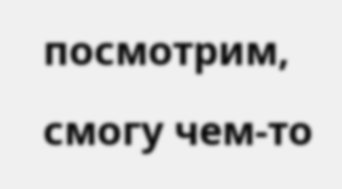посмотрим, смогу чем-то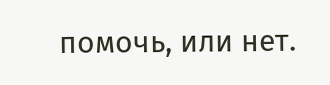помочь, или нет.